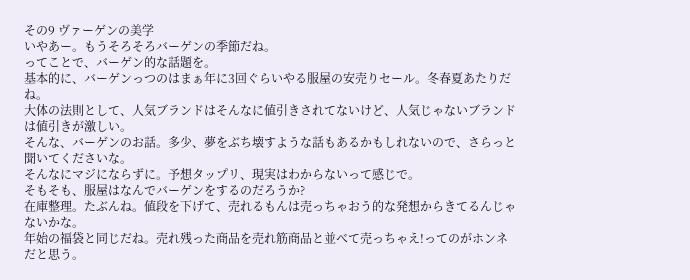その9 ヴァーゲンの美学
いやあー。もうそろそろバーゲンの季節だね。
ってことで、バーゲン的な話題を。
基本的に、バーゲンっつのはまぁ年に3回ぐらいやる服屋の安売りセール。冬春夏あたりだね。
大体の法則として、人気ブランドはそんなに値引きされてないけど、人気じゃないブランドは値引きが激しい。
そんな、バーゲンのお話。多少、夢をぶち壊すような話もあるかもしれないので、さらっと聞いてくださいな。
そんなにマジにならずに。予想タップリ、現実はわからないって感じで。
そもそも、服屋はなんでバーゲンをするのだろうか?
在庫整理。たぶんね。値段を下げて、売れるもんは売っちゃおう的な発想からきてるんじゃないかな。
年始の福袋と同じだね。売れ残った商品を売れ筋商品と並べて売っちゃえ!ってのがホンネだと思う。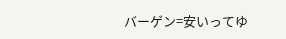バーゲン=安いってゆ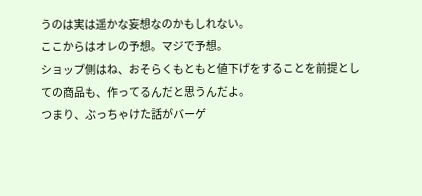うのは実は遥かな妄想なのかもしれない。
ここからはオレの予想。マジで予想。
ショップ側はね、おそらくもともと値下げをすることを前提としての商品も、作ってるんだと思うんだよ。
つまり、ぶっちゃけた話がバーゲ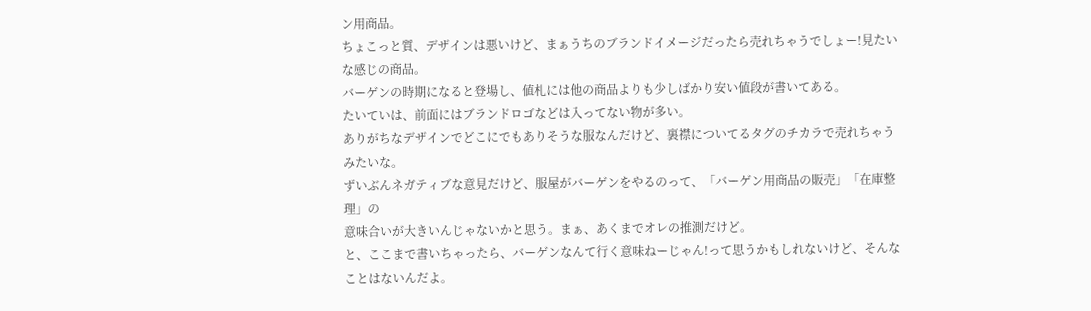ン用商品。
ちょこっと質、デザインは悪いけど、まぁうちのブランドイメージだったら売れちゃうでしょー!見たいな感じの商品。
バーゲンの時期になると登場し、値札には他の商品よりも少しばかり安い値段が書いてある。
たいていは、前面にはブランドロゴなどは入ってない物が多い。
ありがちなデザインでどこにでもありそうな服なんだけど、裏襟についてるタグのチカラで売れちゃうみたいな。
ずいぶんネガティブな意見だけど、服屋がバーゲンをやるのって、「バーゲン用商品の販売」「在庫整理」の
意味合いが大きいんじゃないかと思う。まぁ、あくまでオレの推測だけど。
と、ここまで書いちゃったら、バーゲンなんて行く意味ねーじゃん!って思うかもしれないけど、そんなことはないんだよ。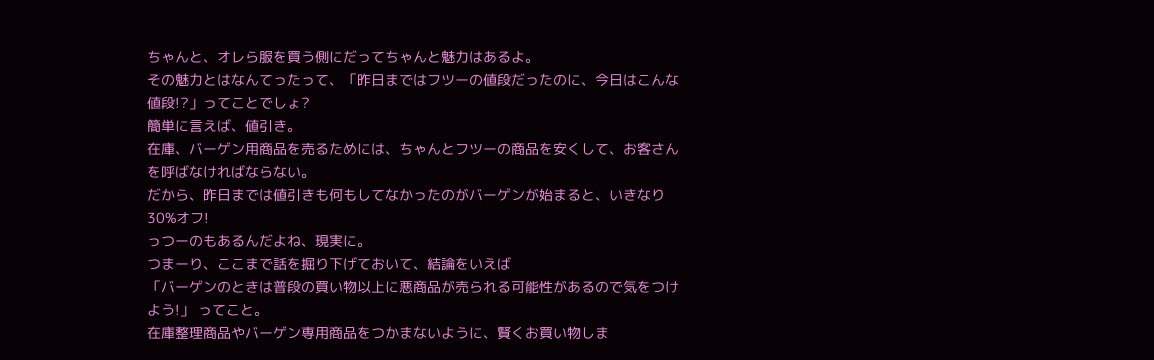ちゃんと、オレら服を買う側にだってちゃんと魅力はあるよ。
その魅力とはなんてったって、「昨日まではフツーの値段だったのに、今日はこんな値段!?」ってことでしょ?
簡単に言えば、値引き。
在庫、バーゲン用商品を売るためには、ちゃんとフツーの商品を安くして、お客さんを呼ばなければならない。
だから、昨日までは値引きも何もしてなかったのがバーゲンが始まると、いきなり30%オフ!
っつーのもあるんだよね、現実に。
つまーり、ここまで話を掘り下げておいて、結論をいえば
「バーゲンのときは普段の買い物以上に悪商品が売られる可能性があるので気をつけよう!」 ってこと。
在庫整理商品やバーゲン専用商品をつかまないように、賢くお買い物しま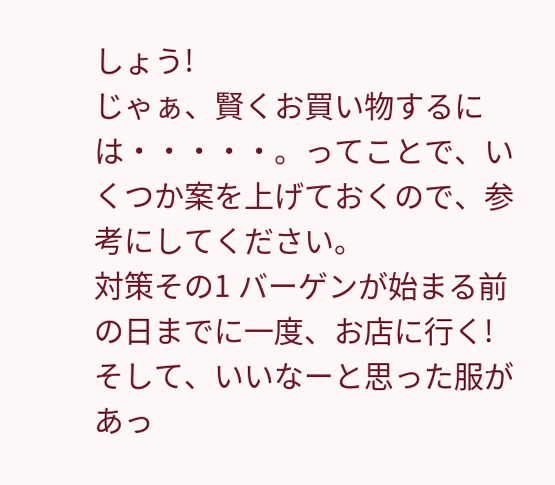しょう!
じゃぁ、賢くお買い物するには・・・・・。ってことで、いくつか案を上げておくので、参考にしてください。
対策その1 バーゲンが始まる前の日までに一度、お店に行く!
そして、いいなーと思った服があっ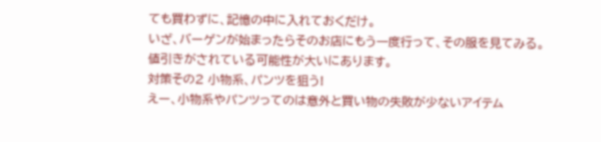ても買わずに、記憶の中に入れておくだけ。
いざ、バーゲンが始まったらそのお店にもう一度行って、その服を見てみる。
値引きがされている可能性が大いにあります。
対策その2 小物系、パンツを狙う!
えー、小物系やパンツってのは意外と買い物の失敗が少ないアイテム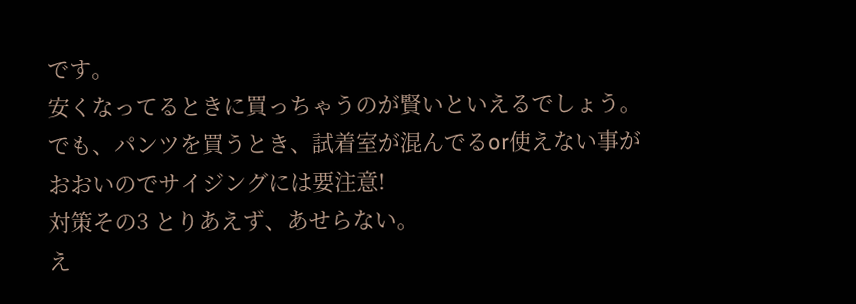です。
安くなってるときに買っちゃうのが賢いといえるでしょう。
でも、パンツを買うとき、試着室が混んでるor使えない事がおおいのでサイジングには要注意!
対策その3 とりあえず、あせらない。
え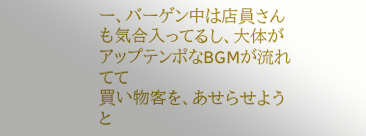ー、バーゲン中は店員さんも気合入ってるし、大体がアップテンポなBGMが流れてて
買い物客を、あせらせようと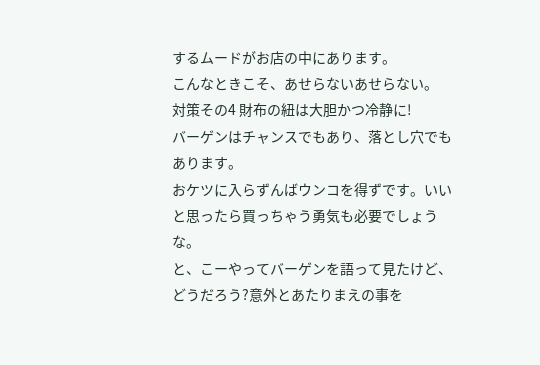するムードがお店の中にあります。
こんなときこそ、あせらないあせらない。
対策その4 財布の紐は大胆かつ冷静に!
バーゲンはチャンスでもあり、落とし穴でもあります。
おケツに入らずんばウンコを得ずです。いいと思ったら買っちゃう勇気も必要でしょうな。
と、こーやってバーゲンを語って見たけど、どうだろう?意外とあたりまえの事を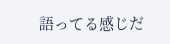語ってる感じだ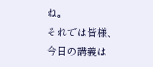ね。
それでは皆様、今日の講義は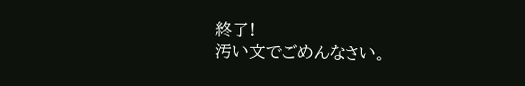終了!
汚い文でごめんなさい。